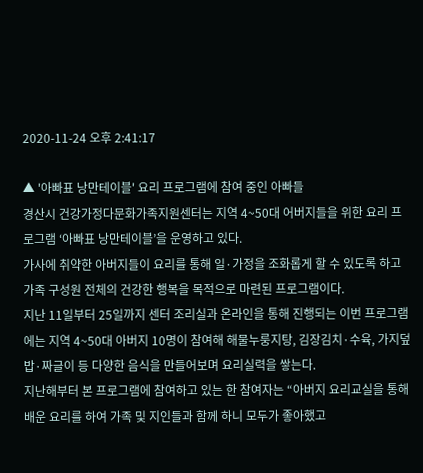2020-11-24 오후 2:41:17

▲ '아빠표 낭만테이블' 요리 프로그램에 참여 중인 아빠들
경산시 건강가정다문화가족지원센터는 지역 4~50대 어버지들을 위한 요리 프로그램 ‘아빠표 낭만테이블’을 운영하고 있다.
가사에 취약한 아버지들이 요리를 통해 일·가정을 조화롭게 할 수 있도록 하고 가족 구성원 전체의 건강한 행복을 목적으로 마련된 프로그램이다.
지난 11일부터 25일까지 센터 조리실과 온라인을 통해 진행되는 이번 프로그램에는 지역 4~50대 아버지 10명이 참여해 해물누룽지탕, 김장김치·수육, 가지덮밥·짜글이 등 다양한 음식을 만들어보며 요리실력을 쌓는다.
지난해부터 본 프로그램에 참여하고 있는 한 참여자는 “아버지 요리교실을 통해 배운 요리를 하여 가족 및 지인들과 함께 하니 모두가 좋아했고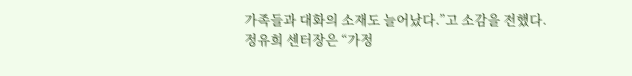가족들과 대화의 소재도 늘어났다.”고 소감을 전했다.
정유희 센터장은 “가정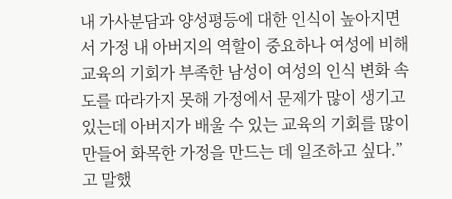내 가사분담과 양성평등에 대한 인식이 높아지면서 가정 내 아버지의 역할이 중요하나 여성에 비해 교육의 기회가 부족한 남성이 여성의 인식 변화 속도를 따라가지 못해 가정에서 문제가 많이 생기고 있는데 아버지가 배울 수 있는 교육의 기회를 많이 만들어 화목한 가정을 만드는 데 일조하고 싶다.”고 말했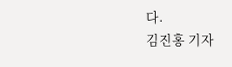다.
김진홍 기자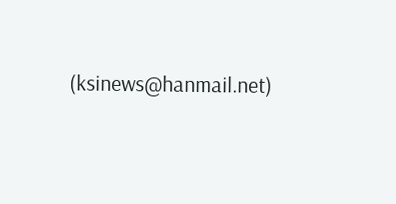(ksinews@hanmail.net)